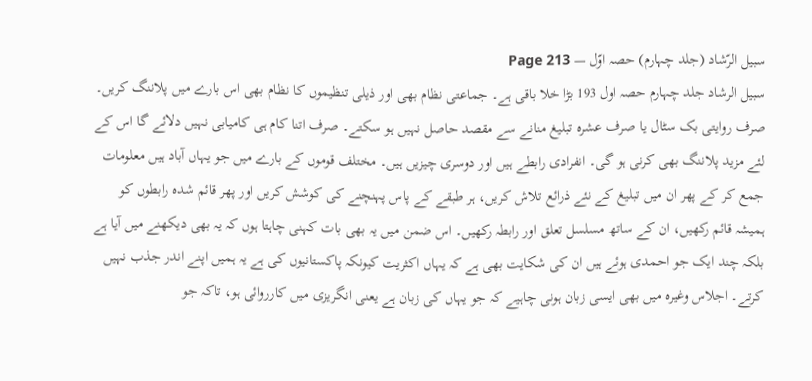سبیل الرّشاد (جلد چہارم) حصہ اوّل — Page 213
سبیل الرشاد جلد چہارم حصہ اول 193 بڑا خلا باقی ہے۔ جماعتی نظام بھی اور ذیلی تنظیموں کا نظام بھی اس بارے میں پلاننگ کریں۔ صرف روایتی بک سٹال یا صرف عشرہ تبلیغ منانے سے مقصد حاصل نہیں ہو سکتے۔ صرف اتنا کام ہی کامیابی نہیں دلائے گا اس کے لئے مزید پلاننگ بھی کرنی ہو گی۔ انفرادی رابطے ہیں اور دوسری چیزیں ہیں۔ مختلف قوموں کے بارے میں جو یہاں آباد ہیں معلومات جمع کر کے پھر ان میں تبلیغ کے نئے ذرائع تلاش کریں، ہر طبقے کے پاس پہنچنے کی کوشش کریں اور پھر قائم شدہ رابطوں کو ہمیشہ قائم رکھیں، ان کے ساتھ مسلسل تعلق اور رابطہ رکھیں۔ اس ضمن میں یہ بھی بات کہنی چاہتا ہوں کہ یہ بھی دیکھنے میں آیا ہے بلکہ چند ایک جو احمدی ہوئے ہیں ان کی شکایت بھی ہے کہ یہاں اکثریت کیونکہ پاکستانیوں کی ہے یہ ہمیں اپنے اندر جذب نہیں کرتے۔ اجلاس وغیرہ میں بھی ایسی زبان ہونی چاہیے کہ جو یہاں کی زبان ہے یعنی انگریزی میں کارروائی ہو، تاکہ جو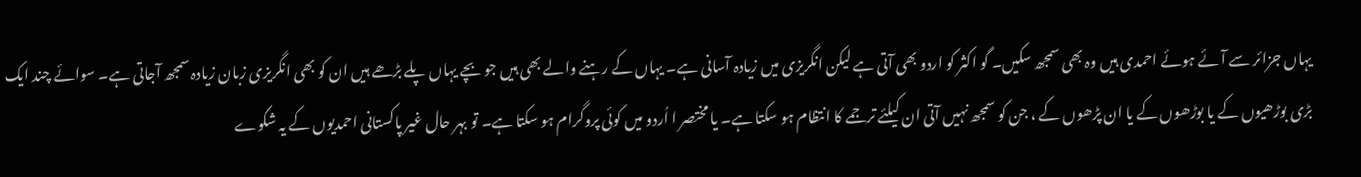یہاں جزائر سے آئے ہوئے احمدی ہیں وہ بھی سمجھ سکیں۔ گو اکثر کو اردو بھی آتی ہے لیکن انگریزی میں زیادہ آسانی ہے۔ یہاں کے رہنے والے بھی ہیں جو بچے یہاں پلے بڑھے ہیں ان کو بھی انگریزی زبان زیادہ سمجھ آجاتی ہے۔ سوائے چند ایک بڑی بوڑھیوں کے یا بوڑھوں کے یا ان پڑھوں کے ، جن کو سمجھ نہیں آتی ان کیلئے ترجمے کا انتظام ہو سکتا ہے۔ یا مختصر ا اُردو میں کوئی پروگرام ہو سکتا ہے۔ تو بہر حال غیر پاکستانی احمدیوں کے یہ شکوے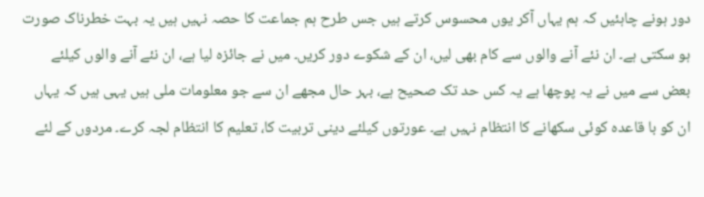دور ہونے چاہئیں کہ ہم یہاں آکر یوں محسوس کرتے ہیں جس طرح ہم جماعت کا حصہ نہیں ہیں یہ بہت خطرناک صورت ہو سکتی ہے۔ ان نئے آنے والوں سے کام بھی لیں، ان کے شکوے دور کریں۔ میں نے جائزہ لیا ہے، ان نئے آنے والوں کیلئے بعض سے میں نے یہ پوچھا ہے یہ کس حد تک صحیح ہے، بہر حال مجھے ان سے جو معلومات ملی ہیں یہی ہیں کہ یہاں ان کو با قاعدہ کوئی سکھانے کا انتظام نہیں ہے۔ عورتوں کیلئے دینی تربیت کا، تعلیم کا انتظام لجہ کرے۔ مردوں کے لئے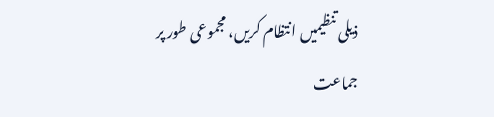ذیلی تنظیمیں انتظام کریں، مجموعی طور پر جماعت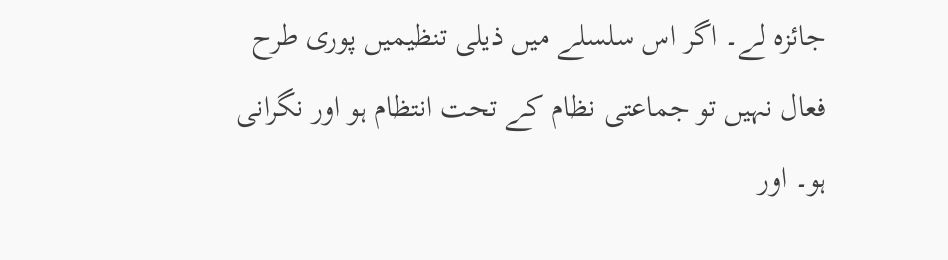جائزہ لے۔ اگر اس سلسلے میں ذیلی تنظیمیں پوری طرح فعال نہیں تو جماعتی نظام کے تحت انتظام ہو اور نگرانی ہو۔ اور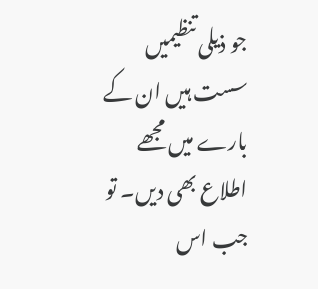جو ذیلی تنظیمیں سست ہیں ان کے بارے میں مجھے اطلاع بھی دیں۔ تو جب اس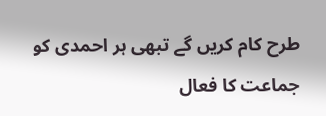طرح کام کریں گے تبھی ہر احمدی کو جماعت کا فعال